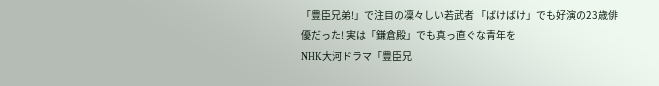「豊臣兄弟!」で注目の凜々しい若武者 「ばけばけ」でも好演の23歳俳優だった! 実は「鎌倉殿」でも真っ直ぐな青年を
NHK大河ドラマ「豊臣兄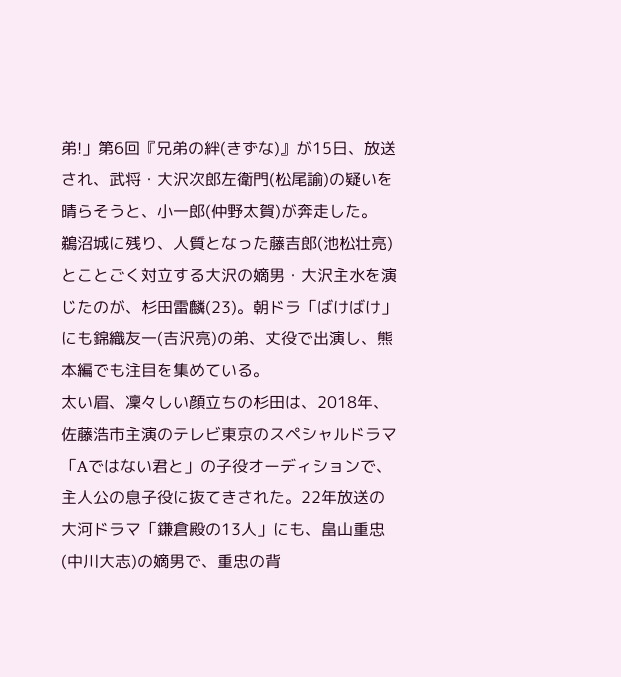弟!」第6回『兄弟の絆(きずな)』が15日、放送され、武将・大沢次郎左衛門(松尾諭)の疑いを晴らそうと、小一郎(仲野太賀)が奔走した。
鵜沼城に残り、人質となった藤吉郎(池松壮亮)とことごく対立する大沢の嫡男・大沢主水を演じたのが、杉田雷麟(23)。朝ドラ「ばけばけ」にも錦織友一(吉沢亮)の弟、丈役で出演し、熊本編でも注目を集めている。
太い眉、凜々しい顔立ちの杉田は、2018年、佐藤浩市主演のテレビ東京のスペシャルドラマ「Aではない君と」の子役オーディションで、主人公の息子役に抜てきされた。22年放送の大河ドラマ「鎌倉殿の13人」にも、畠山重忠(中川大志)の嫡男で、重忠の背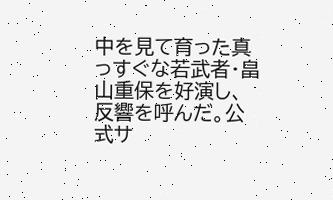中を見て育った真っすぐな若武者・畠山重保を好演し、反響を呼んだ。公式サ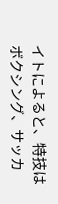イトによると、特技はボクシング、サッカ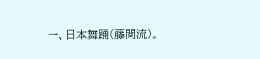ー、日本舞踊(藤間流)。